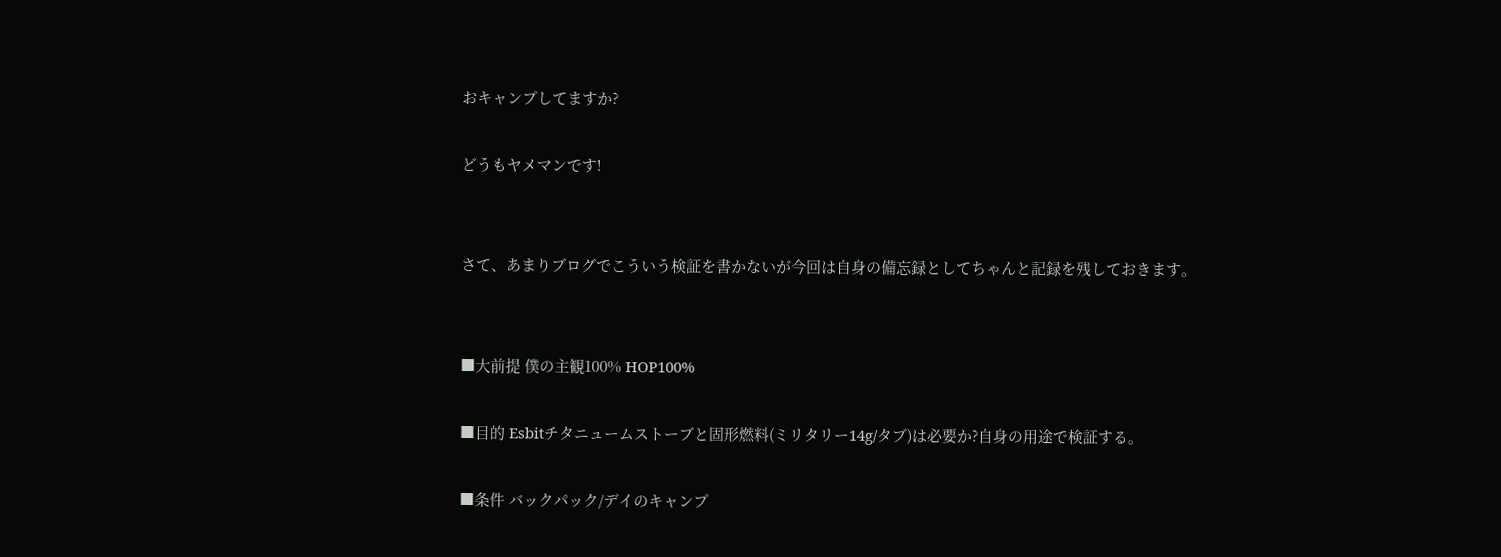おキャンプしてますか?

どうもヤメマンです!


さて、あまりブログでこういう検証を書かないが今回は自身の備忘録としてちゃんと記録を残しておきます。


■大前提 僕の主観100% HOP100%

■目的 Esbitチタニュームストーブと固形燃料(ミリタリー14g/タブ)は必要か?自身の用途で検証する。

■条件 バックパック/デイのキャンプ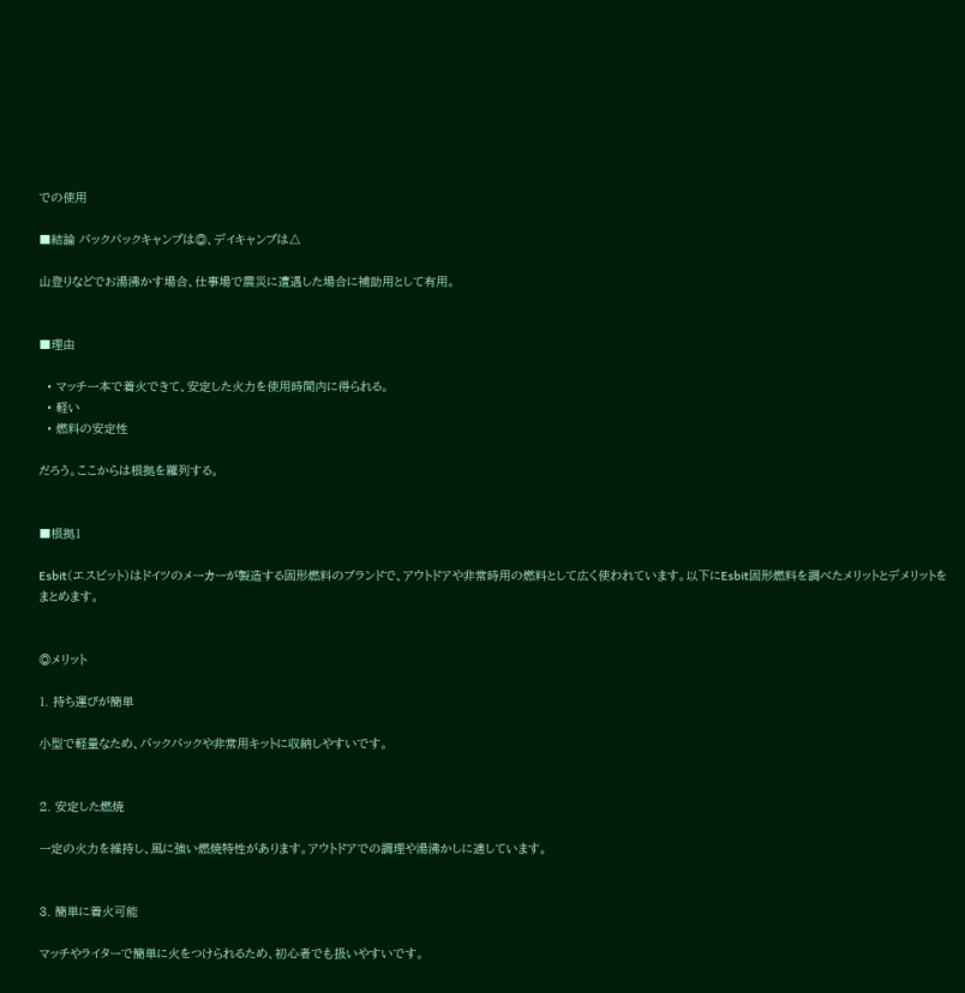での使用

■結論 バックパックキャンプは◎、デイキャンプは△

山登りなどでお湯沸かす場合、仕事場で震災に遭遇した場合に補助用として有用。


■理由

  • マッチ一本で着火できて、安定した火力を使用時間内に得られる。
  • 軽い
  • 燃料の安定性

だろう。ここからは根拠を羅列する。


■根拠1

Esbit(エスビット)はドイツのメーカーが製造する固形燃料のブランドで、アウトドアや非常時用の燃料として広く使われています。以下にEsbit固形燃料を調べたメリットとデメリットをまとめます。


◎メリット

1. 持ち運びが簡単

小型で軽量なため、バックパックや非常用キットに収納しやすいです。


2. 安定した燃焼

一定の火力を維持し、風に強い燃焼特性があります。アウトドアでの調理や湯沸かしに適しています。


3. 簡単に着火可能

マッチやライターで簡単に火をつけられるため、初心者でも扱いやすいです。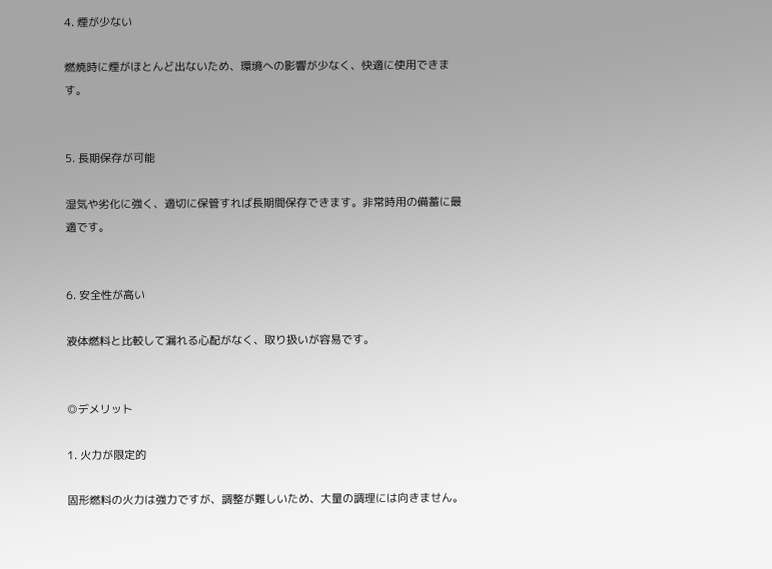4. 煙が少ない

燃焼時に煙がほとんど出ないため、環境への影響が少なく、快適に使用できます。


5. 長期保存が可能

湿気や劣化に強く、適切に保管すれば長期間保存できます。非常時用の備蓄に最適です。


6. 安全性が高い

液体燃料と比較して漏れる心配がなく、取り扱いが容易です。


◎デメリット

1. 火力が限定的

固形燃料の火力は強力ですが、調整が難しいため、大量の調理には向きません。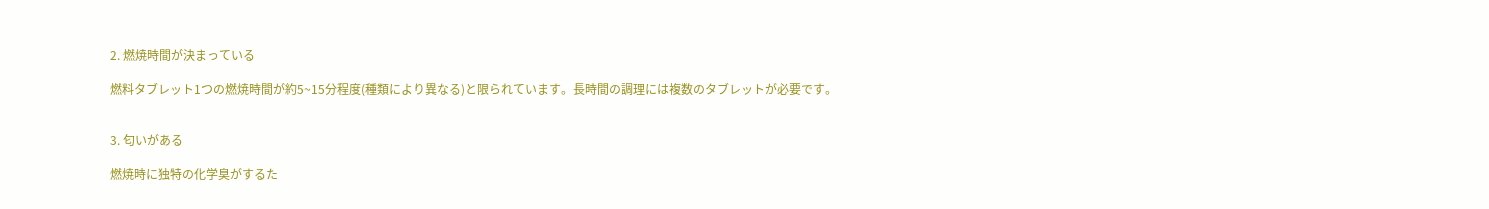2. 燃焼時間が決まっている

燃料タブレット1つの燃焼時間が約5~15分程度(種類により異なる)と限られています。長時間の調理には複数のタブレットが必要です。


3. 匂いがある

燃焼時に独特の化学臭がするた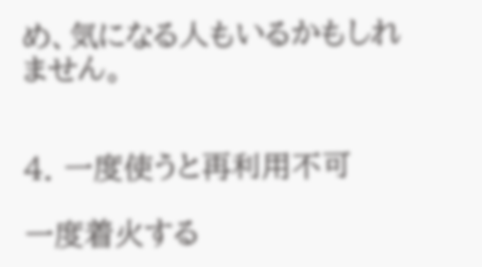め、気になる人もいるかもしれません。


4. 一度使うと再利用不可

一度着火する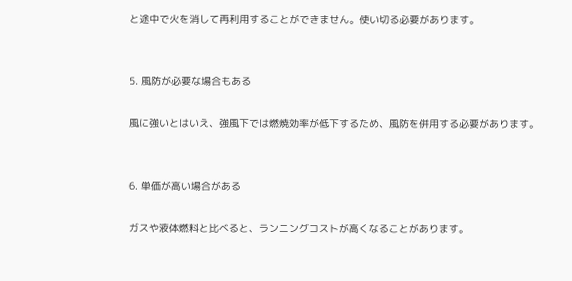と途中で火を消して再利用することができません。使い切る必要があります。


5. 風防が必要な場合もある

風に強いとはいえ、強風下では燃焼効率が低下するため、風防を併用する必要があります。


6. 単価が高い場合がある

ガスや液体燃料と比べると、ランニングコストが高くなることがあります。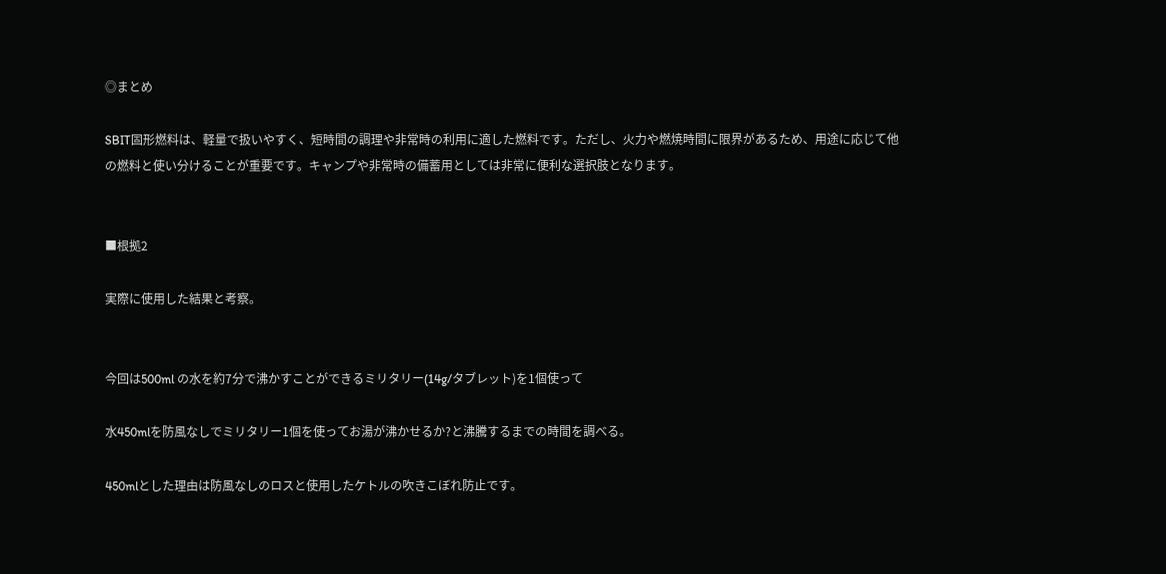◎まとめ

SBIT固形燃料は、軽量で扱いやすく、短時間の調理や非常時の利用に適した燃料です。ただし、火力や燃焼時間に限界があるため、用途に応じて他の燃料と使い分けることが重要です。キャンプや非常時の備蓄用としては非常に便利な選択肢となります。


■根拠2

実際に使用した結果と考察。


今回は500ml の水を約7分で沸かすことができるミリタリー(14g/タブレット)を1個使って

水450mlを防風なしでミリタリー1個を使ってお湯が沸かせるか?と沸騰するまでの時間を調べる。

450mlとした理由は防風なしのロスと使用したケトルの吹きこぼれ防止です。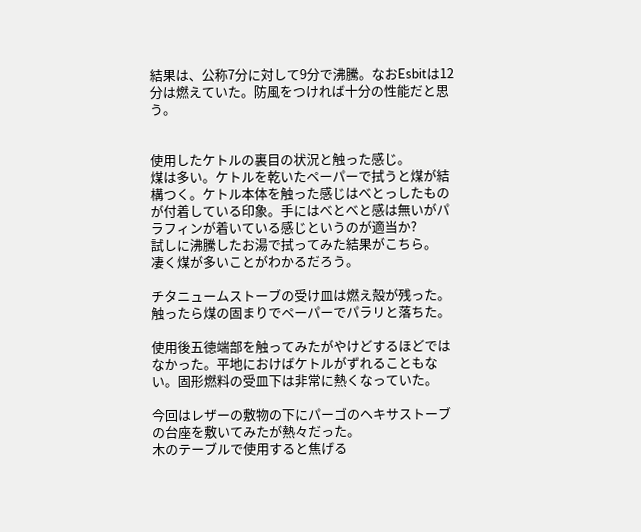結果は、公称7分に対して9分で沸騰。なおEsbitは12分は燃えていた。防風をつければ十分の性能だと思う。


使用したケトルの裏目の状況と触った感じ。
煤は多い。ケトルを乾いたペーパーで拭うと煤が結構つく。ケトル本体を触った感じはべとっしたものが付着している印象。手にはべとべと感は無いがパラフィンが着いている感じというのが適当か?
試しに沸騰したお湯で拭ってみた結果がこちら。
凄く煤が多いことがわかるだろう。

チタニュームストーブの受け皿は燃え殻が残った。
触ったら煤の固まりでペーパーでパラリと落ちた。

使用後五徳端部を触ってみたがやけどするほどではなかった。平地におけばケトルがずれることもない。固形燃料の受皿下は非常に熱くなっていた。

今回はレザーの敷物の下にパーゴのヘキサストーブの台座を敷いてみたが熱々だった。
木のテーブルで使用すると焦げる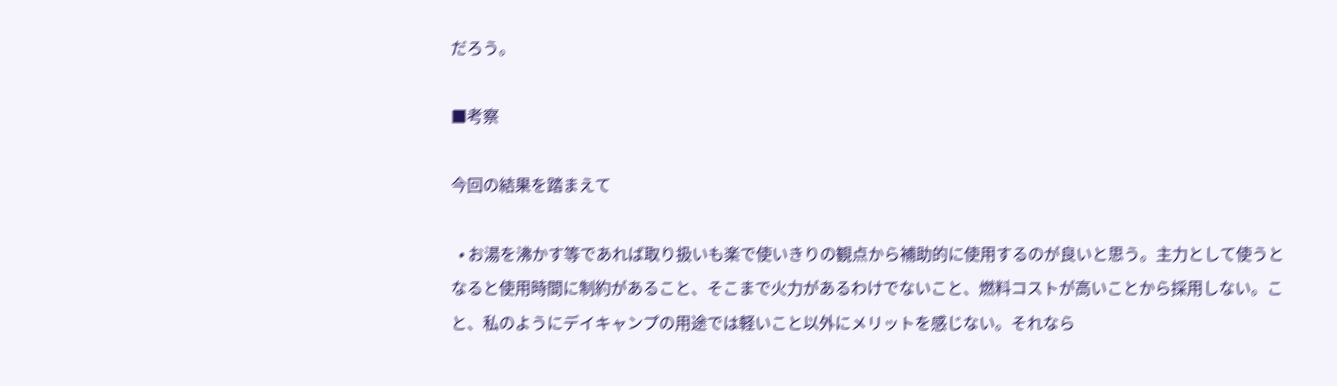だろう。

■考察

今回の結果を踏まえて

  • お湯を沸かす等であれば取り扱いも楽で使いきりの観点から補助的に使用するのが良いと思う。主力として使うとなると使用時間に制約があること、そこまで火力があるわけでないこと、燃料コストが高いことから採用しない。こと、私のようにデイキャンプの用途では軽いこと以外にメリットを感じない。それなら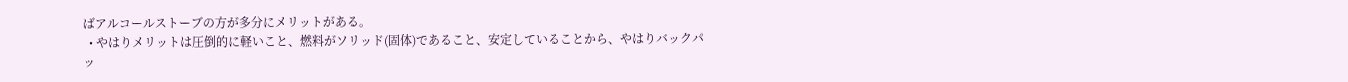ばアルコールストーブの方が多分にメリットがある。
  • やはりメリットは圧倒的に軽いこと、燃料がソリッド(固体)であること、安定していることから、やはりバックパッ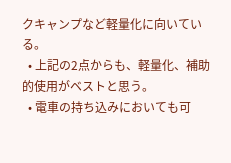クキャンプなど軽量化に向いている。
  • 上記の2点からも、軽量化、補助的使用がベストと思う。
  • 電車の持ち込みにおいても可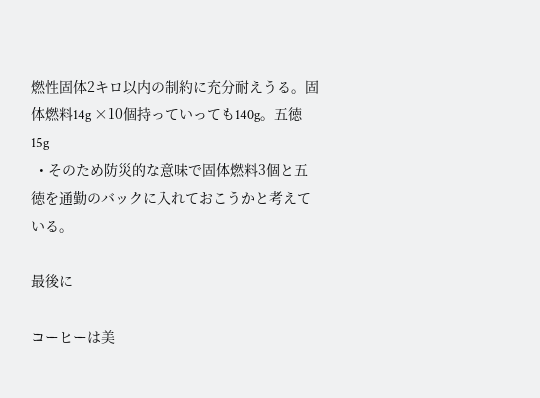燃性固体2キロ以内の制約に充分耐えうる。固体燃料14g ×10個持っていっても140g。五徳15g
  • そのため防災的な意味で固体燃料3個と五徳を通勤のバックに入れておこうかと考えている。

最後に

コーヒーは美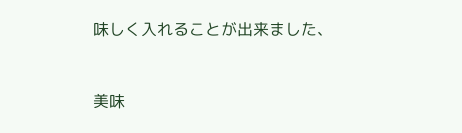味しく入れることが出来ました、



美味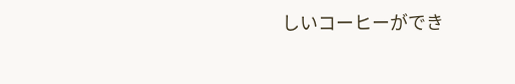しいコーヒーができ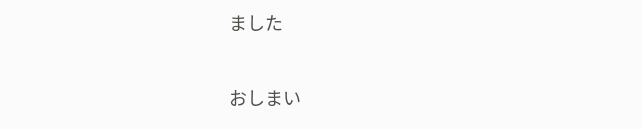ました


おしまい